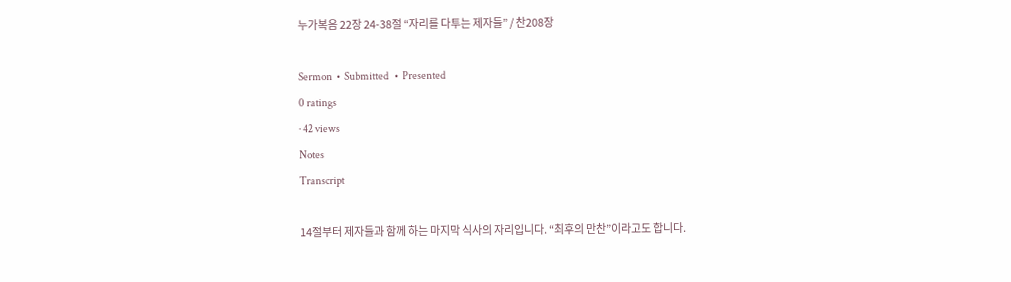누가복음 22장 24-38절 “자리를 다투는 제자들” / 찬208장

Sermon  •  Submitted   •  Presented
0 ratings
· 42 views
Notes
Transcript

14절부터 제자들과 함께 하는 마지막 식사의 자리입니다. “최후의 만찬”이라고도 합니다.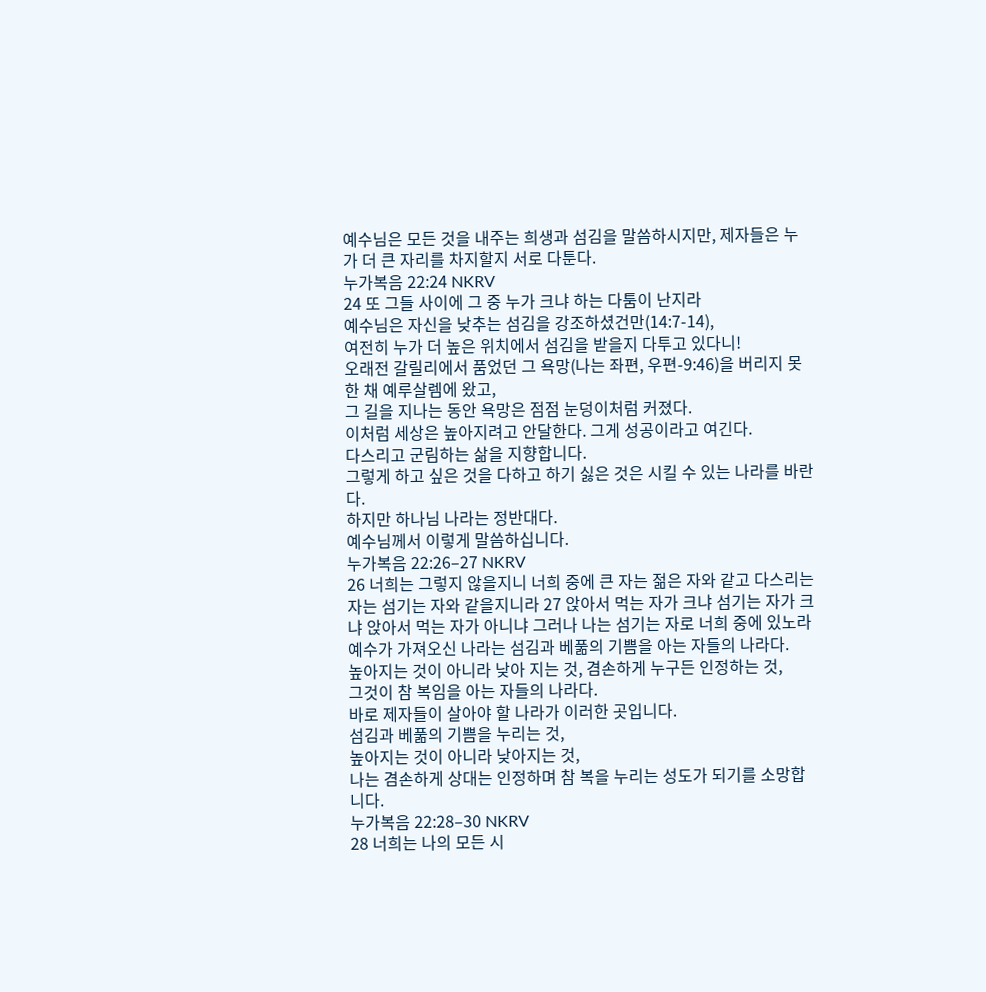예수님은 모든 것을 내주는 희생과 섬김을 말씀하시지만, 제자들은 누가 더 큰 자리를 차지할지 서로 다툰다.
누가복음 22:24 NKRV
24 또 그들 사이에 그 중 누가 크냐 하는 다툼이 난지라
예수님은 자신을 낮추는 섬김을 강조하셨건만(14:7-14),
여전히 누가 더 높은 위치에서 섬김을 받을지 다투고 있다니!
오래전 갈릴리에서 품었던 그 욕망(나는 좌편, 우편-9:46)을 버리지 못한 채 예루살렘에 왔고,
그 길을 지나는 동안 욕망은 점점 눈덩이처럼 커졌다.
이처럼 세상은 높아지려고 안달한다. 그게 성공이라고 여긴다.
다스리고 군림하는 삶을 지향합니다.
그렇게 하고 싶은 것을 다하고 하기 싫은 것은 시킬 수 있는 나라를 바란다.
하지만 하나님 나라는 정반대다.
예수님께서 이렇게 말씀하십니다.
누가복음 22:26–27 NKRV
26 너희는 그렇지 않을지니 너희 중에 큰 자는 젊은 자와 같고 다스리는 자는 섬기는 자와 같을지니라 27 앉아서 먹는 자가 크냐 섬기는 자가 크냐 앉아서 먹는 자가 아니냐 그러나 나는 섬기는 자로 너희 중에 있노라
예수가 가져오신 나라는 섬김과 베풂의 기쁨을 아는 자들의 나라다.
높아지는 것이 아니라 낮아 지는 것, 겸손하게 누구든 인정하는 것,
그것이 참 복임을 아는 자들의 나라다.
바로 제자들이 살아야 할 나라가 이러한 곳입니다.
섬김과 베풂의 기쁨을 누리는 것,
높아지는 것이 아니라 낮아지는 것,
나는 겸손하게 상대는 인정하며 참 복을 누리는 성도가 되기를 소망합니다.
누가복음 22:28–30 NKRV
28 너희는 나의 모든 시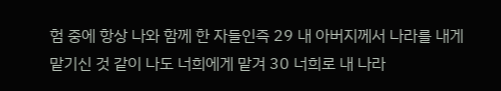험 중에 항상 나와 함께 한 자들인즉 29 내 아버지께서 나라를 내게 맡기신 것 같이 나도 너희에게 맡겨 30 너희로 내 나라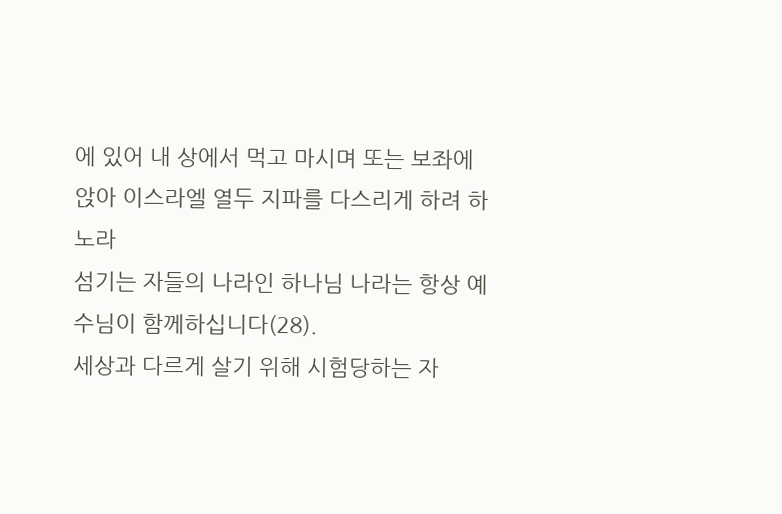에 있어 내 상에서 먹고 마시며 또는 보좌에 앉아 이스라엘 열두 지파를 다스리게 하려 하노라
섬기는 자들의 나라인 하나님 나라는 항상 예수님이 함께하십니다(28).
세상과 다르게 살기 위해 시험당하는 자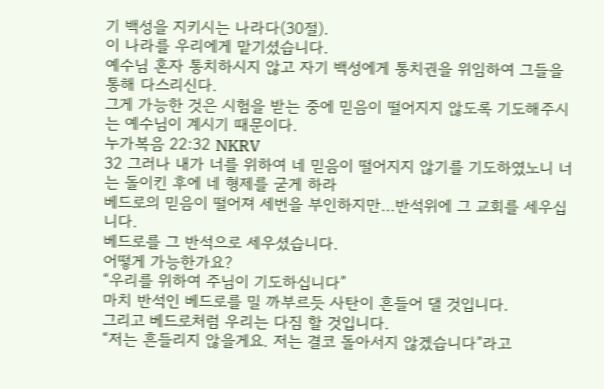기 백성을 지키시는 나라다(30절).
이 나라를 우리에게 맡기셨습니다.
예수님 혼자 통치하시지 않고 자기 백성에게 통치권을 위임하여 그들을 통해 다스리신다.
그게 가능한 것은 시험을 받는 중에 믿음이 떨어지지 않도록 기도해주시는 예수님이 계시기 때문이다.
누가복음 22:32 NKRV
32 그러나 내가 너를 위하여 네 믿음이 떨어지지 않기를 기도하였노니 너는 돌이킨 후에 네 형제를 굳게 하라
베드로의 믿음이 떨어져 세번을 부인하지만…반석위에 그 교회를 세우십니다.
베드로를 그 반석으로 세우셨습니다.
어떻게 가능한가요?
“우리를 위하여 주님이 기도하십니다”
마치 반석인 베드로를 밀 까부르듯 사탄이 흔들어 댈 것입니다.
그리고 베드로처럼 우리는 다짐 할 것입니다.
“저는 흔들리지 않을게요. 저는 결코 돌아서지 않겠습니다”라고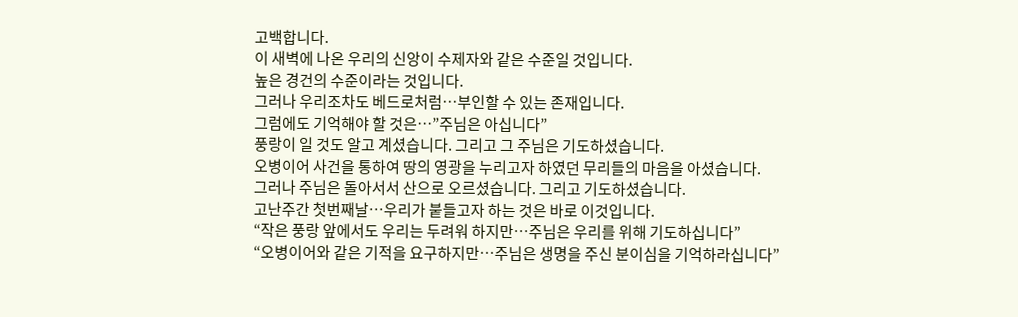고백합니다.
이 새벽에 나온 우리의 신앙이 수제자와 같은 수준일 것입니다.
높은 경건의 수준이라는 것입니다.
그러나 우리조차도 베드로처럼…부인할 수 있는 존재입니다.
그럼에도 기억해야 할 것은…”주님은 아십니다”
풍랑이 일 것도 알고 계셨습니다. 그리고 그 주님은 기도하셨습니다.
오병이어 사건을 통하여 땅의 영광을 누리고자 하였던 무리들의 마음을 아셨습니다.
그러나 주님은 돌아서서 산으로 오르셨습니다. 그리고 기도하셨습니다.
고난주간 첫번째날…우리가 붙들고자 하는 것은 바로 이것입니다.
“작은 풍랑 앞에서도 우리는 두려워 하지만…주님은 우리를 위해 기도하십니다”
“오병이어와 같은 기적을 요구하지만…주님은 생명을 주신 분이심을 기억하라십니다”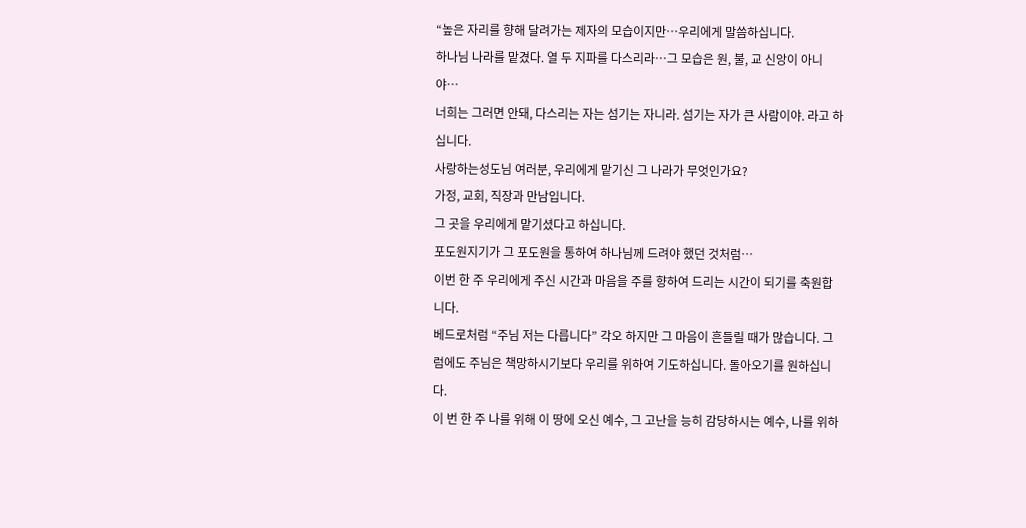“높은 자리를 향해 달려가는 제자의 모습이지만…우리에게 말씀하십니다.
하나님 나라를 맡겼다. 열 두 지파를 다스리라…그 모습은 원, 불, 교 신앙이 아니야…
너희는 그러면 안돼, 다스리는 자는 섬기는 자니라. 섬기는 자가 큰 사람이야. 라고 하십니다.
사랑하는성도님 여러분, 우리에게 맡기신 그 나라가 무엇인가요?
가정, 교회, 직장과 만남입니다.
그 곳을 우리에게 맡기셨다고 하십니다.
포도원지기가 그 포도원을 통하여 하나님께 드려야 했던 것처럼…
이번 한 주 우리에게 주신 시간과 마음을 주를 향하여 드리는 시간이 되기를 축원합니다.
베드로처럼 “주님 저는 다릅니다” 각오 하지만 그 마음이 흔들릴 때가 많습니다. 그럼에도 주님은 책망하시기보다 우리를 위하여 기도하십니다. 돌아오기를 원하십니다.
이 번 한 주 나를 위해 이 땅에 오신 예수, 그 고난을 능히 감당하시는 예수, 나를 위하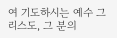여 기도하시는 예수 그리스도, 그 분의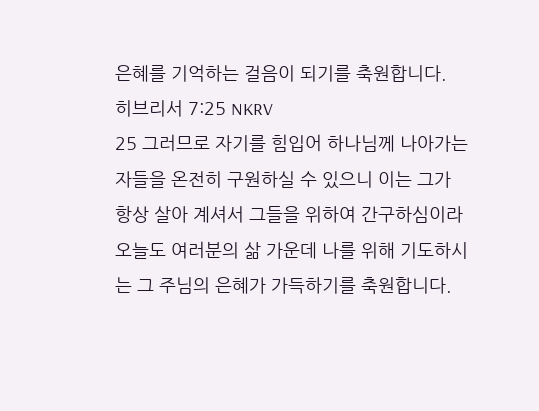은혜를 기억하는 걸음이 되기를 축원합니다.
히브리서 7:25 NKRV
25 그러므로 자기를 힘입어 하나님께 나아가는 자들을 온전히 구원하실 수 있으니 이는 그가 항상 살아 계셔서 그들을 위하여 간구하심이라
오늘도 여러분의 삶 가운데 나를 위해 기도하시는 그 주님의 은혜가 가득하기를 축원합니다.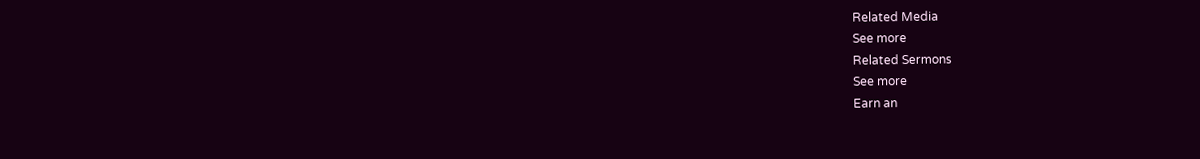Related Media
See more
Related Sermons
See more
Earn an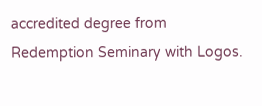accredited degree from Redemption Seminary with Logos.